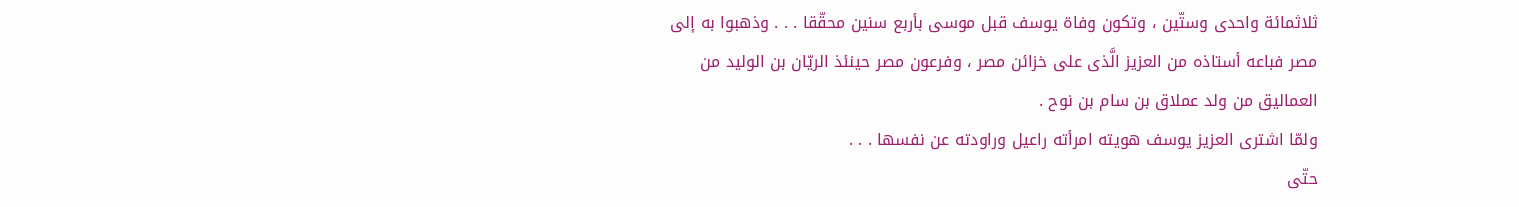ثلاثمائة واحدى وستّين ، وتكون وفاة يوسف قبل موسى بأربع سنين محقّقا . . . وذهبوا به إلى مصر فباعه أستاذه من العزيز الَّذى على خزائن مصر ، وفرعون مصر حينئذ الريّان بن الوليد من العماليق من ولد عملاق بن سام بن نوح .
ولمّا اشترى العزيز يوسف هويته امرأته راعيل وراودته عن نفسها . . .
حتّى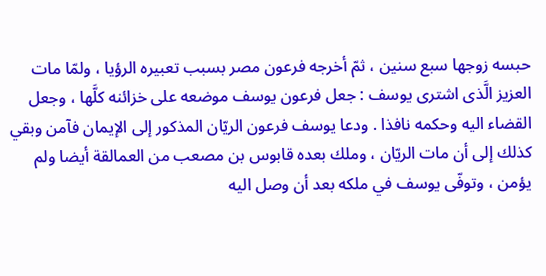حبسه زوجها سبع سنين ، ثمّ أخرجه فرعون مصر بسبب تعبيره الرؤيا ، ولمّا مات العزيز الَّذى اشترى يوسف : جعل فرعون يوسف موضعه على خزائنه كلَّها ، وجعل القضاء اليه وحكمه نافذا . ودعا يوسف فرعون الريّان المذكور إلى الإيمان فآمن وبقي كذلك إلى أن مات الريّان ، وملك بعده قابوس بن مصعب من العمالقة أيضا ولم يؤمن ، وتوفّى يوسف في ملكه بعد أن وصل اليه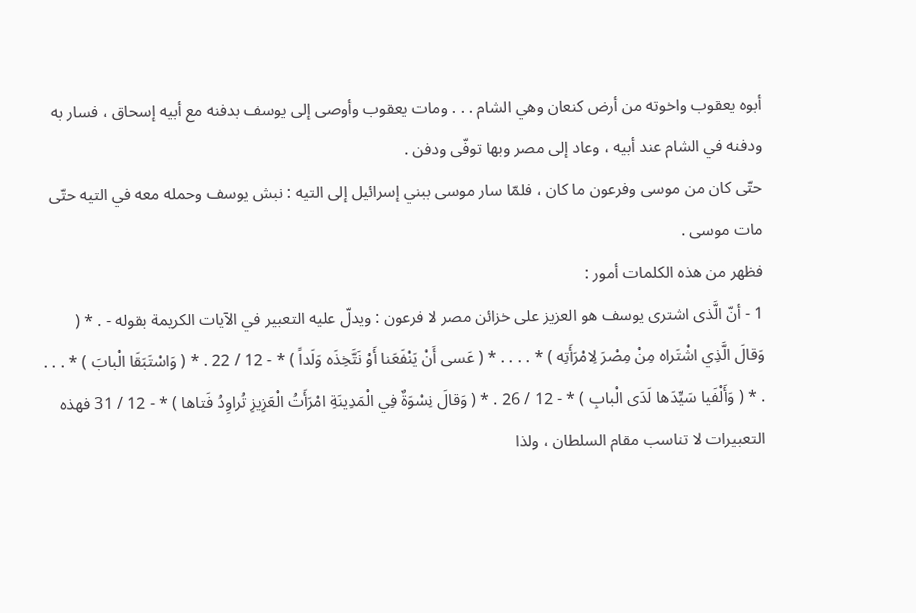أبوه يعقوب واخوته من أرض كنعان وهي الشام . . . ومات يعقوب وأوصى إلى يوسف بدفنه مع أبيه إسحاق ، فسار به ودفنه في الشام عند أبيه ، وعاد إلى مصر وبها توفّى ودفن .
حتّى كان من موسى وفرعون ما كان ، فلمّا سار موسى ببني إسرائيل إلى التيه : نبش يوسف وحمله معه في التيه حتّى مات موسى .
فظهر من هذه الكلمات أمور :
1 - أنّ الَّذى اشترى يوسف هو العزيز على خزائن مصر لا فرعون : ويدلّ عليه التعبير في الآيات الكريمة بقوله - . * ( وَقالَ الَّذِي اشْتَراه مِنْ مِصْرَ لِامْرَأَتِه ) * . . . . * ( عَسى أَنْ يَنْفَعَنا أَوْ نَتَّخِذَه وَلَداً ) * - 12 / 22 . * ( وَاسْتَبَقَا الْبابَ ) * . . . . * ( وَأَلْفَيا سَيِّدَها لَدَى الْبابِ ) * - 12 / 26 . * ( وَقالَ نِسْوَةٌ فِي الْمَدِينَةِ امْرَأَتُ الْعَزِيزِ تُراوِدُ فَتاها ) * - 12 / 31 فهذه التعبيرات لا تناسب مقام السلطان ، ولذا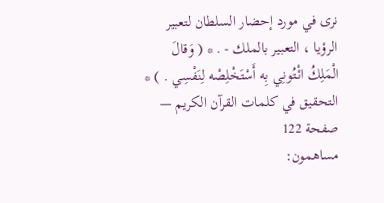نرى في مورد إحضار السلطان لتعبير الرؤيا ، التعبير بالملك - . * ( وَقالَ الْمَلِكُ ائْتُونِي بِه أَسْتَخْلِصْه لِنَفْسِي . ) *
التحقيق في كلمات القرآن الكريم — صفحة 122
مساهمون: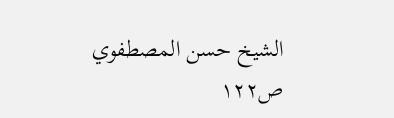الشيخ حسن المصطفوي
ص١٢٢